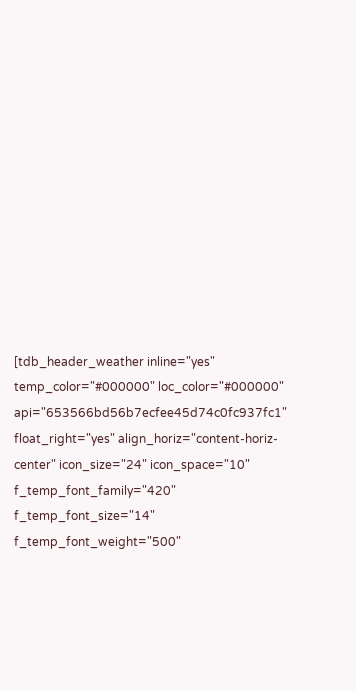[tdb_header_weather inline="yes" temp_color="#000000" loc_color="#000000" api="653566bd56b7ecfee45d74c0fc937fc1" float_right="yes" align_horiz="content-horiz-center" icon_size="24" icon_space="10" f_temp_font_family="420" f_temp_font_size="14" f_temp_font_weight="500"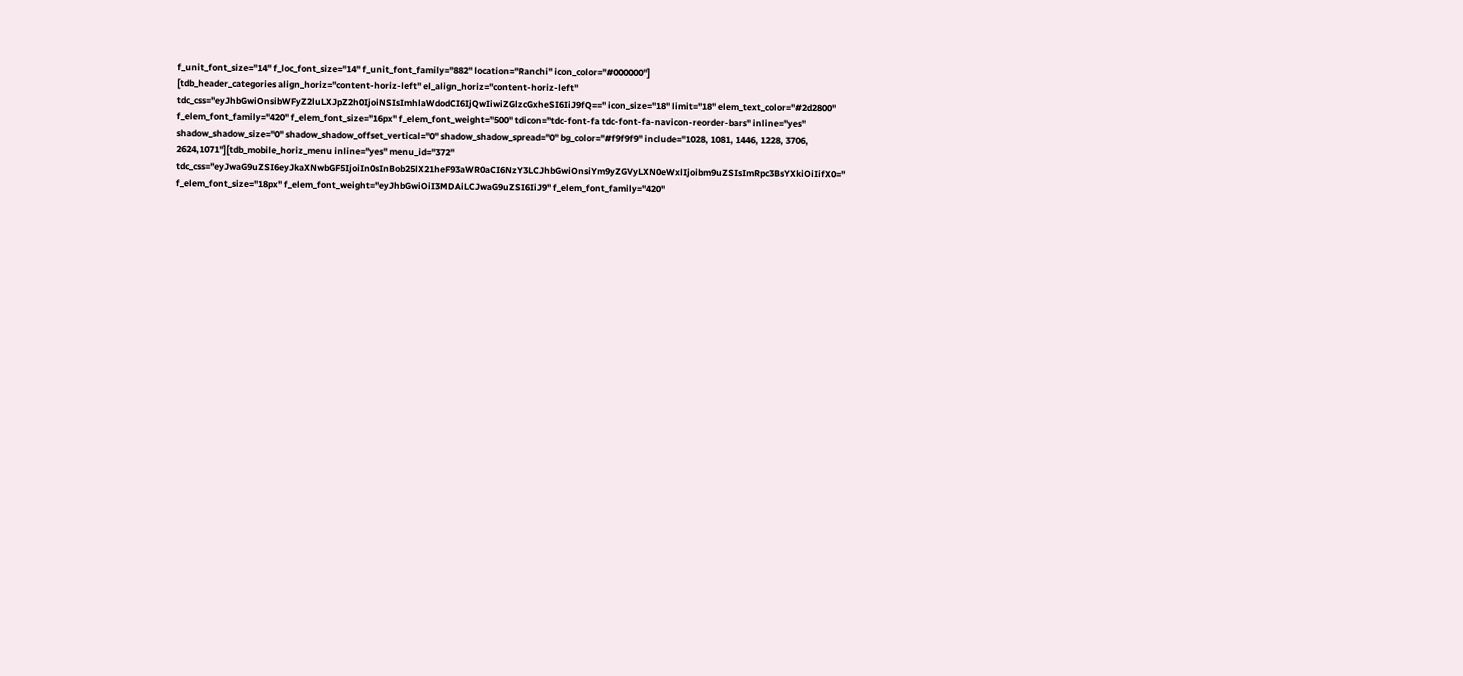f_unit_font_size="14" f_loc_font_size="14" f_unit_font_family="882" location="Ranchi" icon_color="#000000"]
[tdb_header_categories align_horiz="content-horiz-left" el_align_horiz="content-horiz-left" tdc_css="eyJhbGwiOnsibWFyZ2luLXJpZ2h0IjoiNSIsImhlaWdodCI6IjQwIiwiZGlzcGxheSI6IiJ9fQ==" icon_size="18" limit="18" elem_text_color="#2d2800" f_elem_font_family="420" f_elem_font_size="16px" f_elem_font_weight="500" tdicon="tdc-font-fa tdc-font-fa-navicon-reorder-bars" inline="yes" shadow_shadow_size="0" shadow_shadow_offset_vertical="0" shadow_shadow_spread="0" bg_color="#f9f9f9" include="1028, 1081, 1446, 1228, 3706, 2624,1071"][tdb_mobile_horiz_menu inline="yes" menu_id="372" tdc_css="eyJwaG9uZSI6eyJkaXNwbGF5IjoiIn0sInBob25lX21heF93aWR0aCI6NzY3LCJhbGwiOnsiYm9yZGVyLXN0eWxlIjoibm9uZSIsImRpc3BsYXkiOiIifX0=" f_elem_font_size="18px" f_elem_font_weight="eyJhbGwiOiI3MDAiLCJwaG9uZSI6IiJ9" f_elem_font_family="420"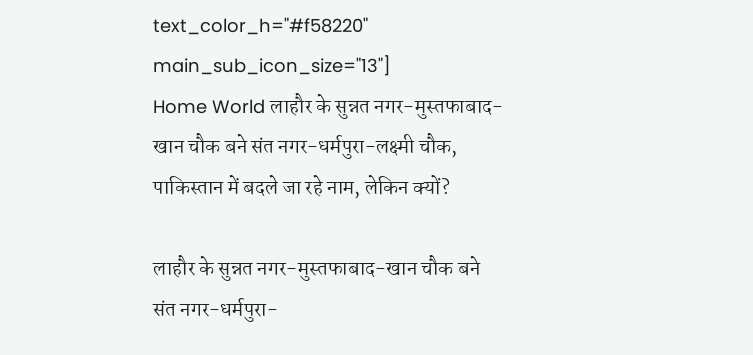text_color_h="#f58220" main_sub_icon_size="13"]
Home World लाहौर के सुन्नत नगर-मुस्तफाबाद-खान चौक बने संत नगर-धर्मपुरा-लक्ष्मी चौक, पाकिस्तान में बदले जा रहे नाम, लेकिन क्यों?

लाहौर के सुन्नत नगर-मुस्तफाबाद-खान चौक बने संत नगर-धर्मपुरा-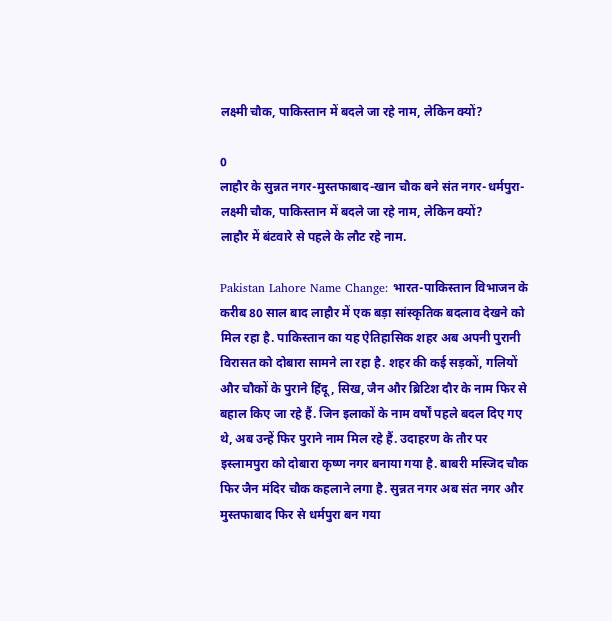लक्ष्मी चौक, पाकिस्तान में बदले जा रहे नाम, लेकिन क्यों?

0
लाहौर के सुन्नत नगर-मुस्तफाबाद-खान चौक बने संत नगर-धर्मपुरा-लक्ष्मी चौक, पाकिस्तान में बदले जा रहे नाम, लेकिन क्यों?
लाहौर में बंटवारे से पहले के लौट रहे नाम.

Pakistan Lahore Name Change: भारत-पाकिस्तान विभाजन के करीब 80 साल बाद लाहौर में एक बड़ा सांस्कृतिक बदलाव देखने को मिल रहा है. पाकिस्तान का यह ऐतिहासिक शहर अब अपनी पुरानी विरासत को दोबारा सामने ला रहा है. शहर की कई सड़कों, गलियों और चौकों के पुराने हिंदू, सिख, जैन और ब्रिटिश दौर के नाम फिर से बहाल किए जा रहे हैं. जिन इलाकों के नाम वर्षों पहले बदल दिए गए थे, अब उन्हें फिर पुराने नाम मिल रहे हैं. उदाहरण के तौर पर इस्लामपुरा को दोबारा कृष्ण नगर बनाया गया है. बाबरी मस्जिद चौक फिर जैन मंदिर चौक कहलाने लगा है. सुन्नत नगर अब संत नगर और मुस्तफाबाद फिर से धर्मपुरा बन गया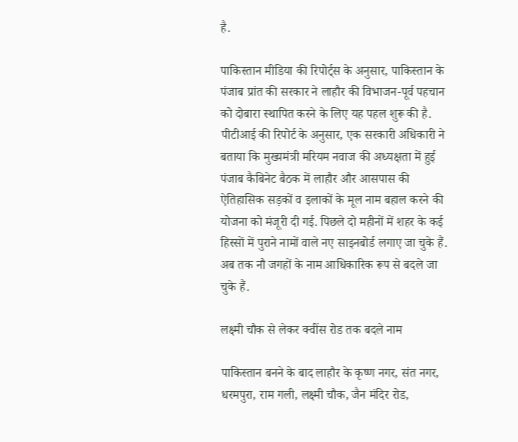है.

पाकिस्तान मीडिया की रिपोर्ट्स के अनुसार, पाकिस्तान के पंजाब प्रांत की सरकार ने लाहौर की विभाजन-पूर्व पहचान को दोबारा स्थापित करने के लिए यह पहल शुरू की है. पीटीआई की रिपोर्ट के अनुसार, एक सरकारी अधिकारी ने बताया कि मुख्यमंत्री मरियम नवाज की अध्यक्षता में हुई पंजाब कैबिनेट बैठक में लाहौर और आसपास की ऐतिहासिक सड़कों व इलाकों के मूल नाम बहाल करने की योजना को मंजूरी दी गई. पिछले दो महीनों में शहर के कई हिस्सों में पुराने नामों वाले नए साइनबोर्ड लगाए जा चुके हैं. अब तक नौ जगहों के नाम आधिकारिक रूप से बदले जा चुके हैं.

लक्ष्मी चौक से लेकर क्वींस रोड तक बदले नाम

पाकिस्तान बनने के बाद लाहौर के कृष्ण नगर, संत नगर, धरमपुरा, राम गली, लक्ष्मी चौक, जैन मंदिर रोड,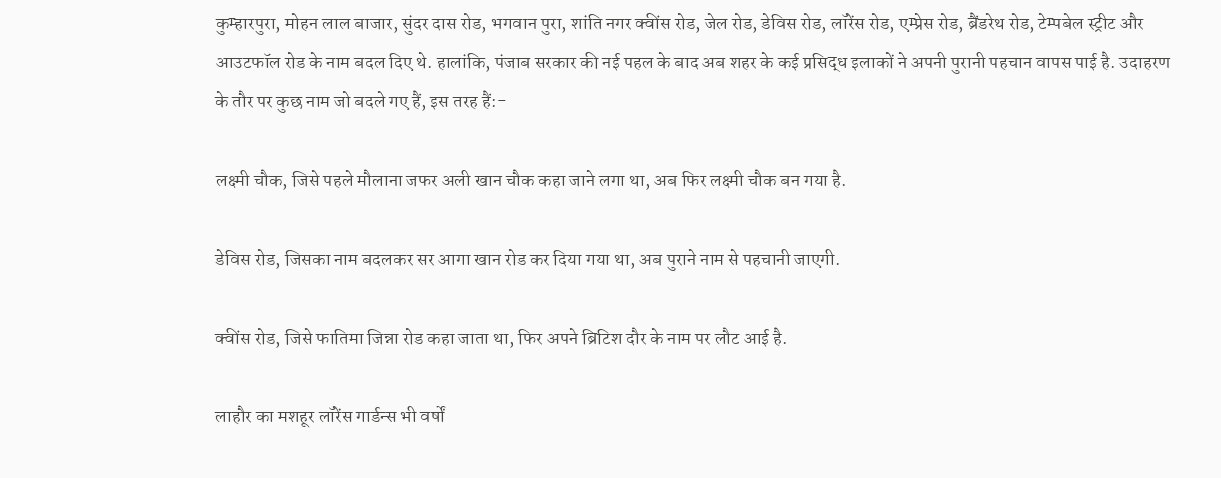कुम्हारपुरा, मोहन लाल बाजार, सुंदर दास रोड, भगवान पुरा, शांति नगर क्वींस रोड, जेल रोड, डेविस रोड, लॉरेंस रोड, एम्प्रेस रोड, ब्रैंडरेथ रोड, टेम्पबेल स्ट्रीट और आउटफॉल रोड के नाम बदल दिए थे. हालांकि, पंजाब सरकार की नई पहल के बाद अब शहर के कई प्रसिद्ध इलाकों ने अपनी पुरानी पहचान वापस पाई है. उदाहरण के तौर पर कुछ नाम जो बदले गए हैं, इस तरह हैं:-

लक्ष्मी चौक, जिसे पहले मौलाना जफर अली खान चौक कहा जाने लगा था, अब फिर लक्ष्मी चौक बन गया है.

डेविस रोड, जिसका नाम बदलकर सर आगा खान रोड कर दिया गया था, अब पुराने नाम से पहचानी जाएगी.

क्वींस रोड, जिसे फातिमा जिन्ना रोड कहा जाता था, फिर अपने ब्रिटिश दौर के नाम पर लौट आई है.

लाहौर का मशहूर लॉरेंस गार्डन्स भी वर्षों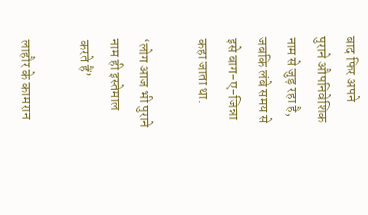बाद फिर अपने पुराने औपनिवेशिक नाम से जुड़ रहा है, जबकि लंबे समय से इसे बाग-ए-जिन्ना कहा जाता था.

‘लोग आज भी पुराने नाम ही इस्तेमाल करते हैं’

लाहौर के कामरान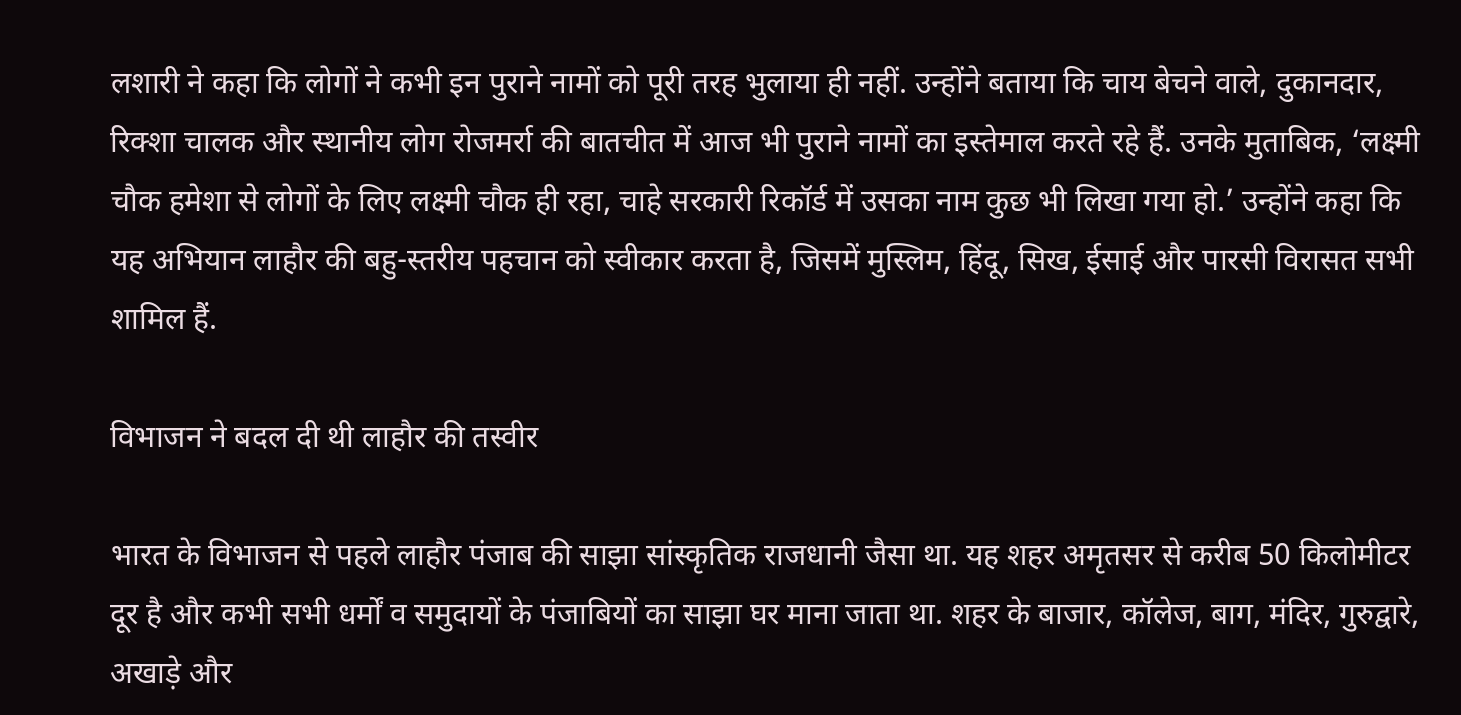लशारी ने कहा कि लोगों ने कभी इन पुराने नामों को पूरी तरह भुलाया ही नहीं. उन्होंने बताया कि चाय बेचने वाले, दुकानदार, रिक्शा चालक और स्थानीय लोग रोजमर्रा की बातचीत में आज भी पुराने नामों का इस्तेमाल करते रहे हैं. उनके मुताबिक, ‘लक्ष्मी चौक हमेशा से लोगों के लिए लक्ष्मी चौक ही रहा, चाहे सरकारी रिकॉर्ड में उसका नाम कुछ भी लिखा गया हो.’ उन्होंने कहा कि यह अभियान लाहौर की बहु-स्तरीय पहचान को स्वीकार करता है, जिसमें मुस्लिम, हिंदू, सिख, ईसाई और पारसी विरासत सभी शामिल हैं.

विभाजन ने बदल दी थी लाहौर की तस्वीर

भारत के विभाजन से पहले लाहौर पंजाब की साझा सांस्कृतिक राजधानी जैसा था. यह शहर अमृतसर से करीब 50 किलोमीटर दूर है और कभी सभी धर्मों व समुदायों के पंजाबियों का साझा घर माना जाता था. शहर के बाजार, कॉलेज, बाग, मंदिर, गुरुद्वारे, अखाड़े और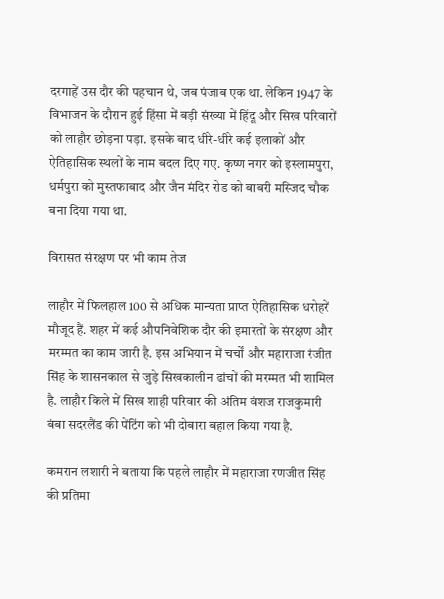दरगाहें उस दौर की पहचान थे, जब पंजाब एक था. लेकिन 1947 के विभाजन के दौरान हुई हिंसा में बड़ी संख्या में हिंदू और सिख परिवारों को लाहौर छोड़ना पड़ा. इसके बाद धीरे-धीरे कई इलाकों और ऐतिहासिक स्थलों के नाम बदल दिए गए. कृष्ण नगर को इस्लामपुरा, धर्मपुरा को मुस्तफाबाद और जैन मंदिर रोड को बाबरी मस्जिद चौक बना दिया गया था.

विरासत संरक्षण पर भी काम तेज

लाहौर में फिलहाल 100 से अधिक मान्यता प्राप्त ऐतिहासिक धरोहरें मौजूद हैं. शहर में कई औपनिवेशिक दौर की इमारतों के संरक्षण और मरम्मत का काम जारी है. इस अभियान में चर्चों और महाराजा रंजीत सिंह के शासनकाल से जुड़े सिखकालीन ढांचों की मरम्मत भी शामिल है. लाहौर किले में सिख शाही परिवार की अंतिम वंशज राजकुमारी बंबा सदरलैंड की पेंटिंग को भी दोबारा बहाल किया गया है.

कमरान लशारी ने बताया कि पहले लाहौर में महाराजा रणजीत सिंह की प्रतिमा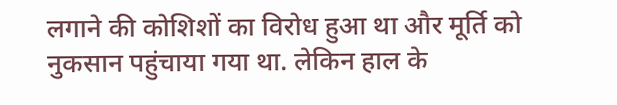लगाने की कोशिशों का विरोध हुआ था और मूर्ति को नुकसान पहुंचाया गया था. लेकिन हाल के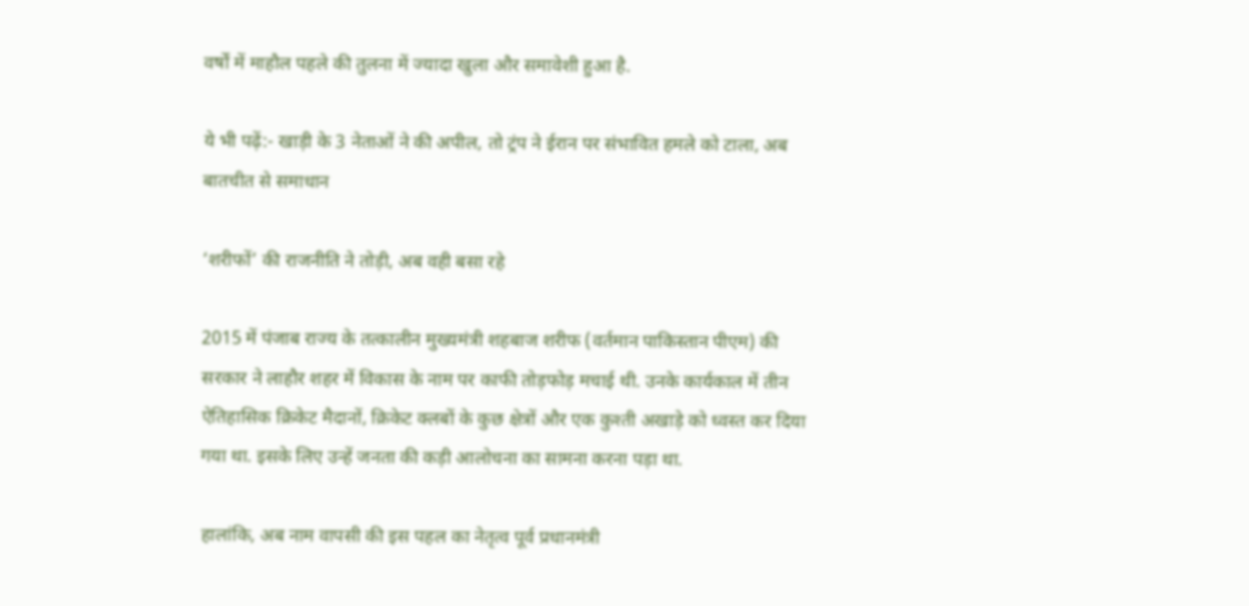वर्षों में माहौल पहले की तुलना में ज्यादा खुला और समावेशी हुआ है.

ये भी पढ़ें:- खाड़ी के 3 नेताओं ने की अपील, तो ट्रंप ने ईरान पर संभावित हमले को टाला, अब बातचीत से समाधान

‘शरीफों’ की राजनीति ने तोड़ी, अब वही बसा रहे

2015 में पंजाब राज्य के तत्कालीन मुख्यमंत्री शहबाज शरीफ (वर्तमान पाकिस्तान पीएम) की सरकार ने लाहौर शहर में विकास के नाम पर काफी तोड़फोड़ मचाई थी. उनके कार्यकाल में तीन ऐतिहासिक क्रिकेट मैदानों, क्रिकेट क्लबों के कुछ क्षेत्रों और एक कुश्ती अखाड़े को ध्वस्त कर दिया गया था. इसके लिए उन्हें जनता की कड़ी आलोचना का सामना करना पड़ा था.

हालांकि, अब नाम वापसी की इस पहल का नेतृत्व पूर्व प्रधानमंत्री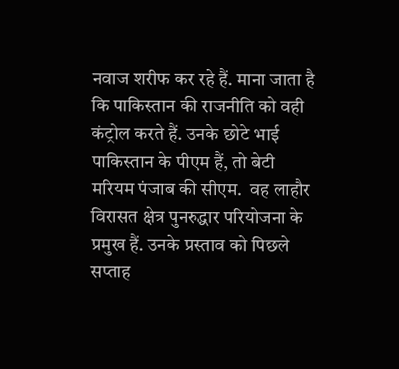नवाज शरीफ कर रहे हैं. माना जाता है कि पाकिस्तान की राजनीति को वही कंट्रोल करते हैं. उनके छोटे भाई पाकिस्तान के पीएम हैं, तो बेटी मरियम पंजाब की सीएम.  वह लाहौर विरासत क्षेत्र पुनरुद्धार परियोजना के प्रमुख हैं. उनके प्रस्ताव को पिछले सप्ताह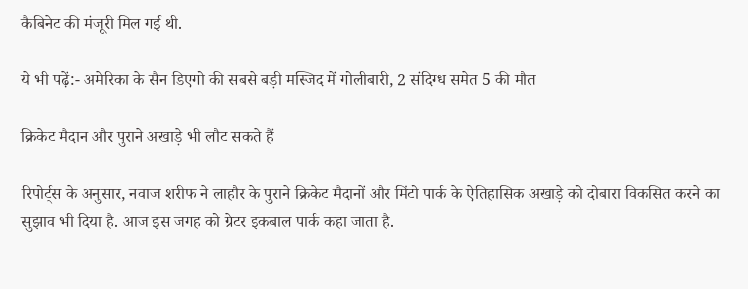कैबिनेट की मंजूरी मिल गई थी.

ये भी पढ़ें:- अमेरिका के सैन डिएगो की सबसे बड़ी मस्जिद में गोलीबारी, 2 संदिग्ध समेत 5 की मौत

क्रिकेट मैदान और पुराने अखाड़े भी लौट सकते हैं

रिपोर्ट्स के अनुसार, नवाज शरीफ ने लाहौर के पुराने क्रिकेट मैदानों और मिंटो पार्क के ऐतिहासिक अखाड़े को दोबारा विकसित करने का सुझाव भी दिया है. आज इस जगह को ग्रेटर इकबाल पार्क कहा जाता है.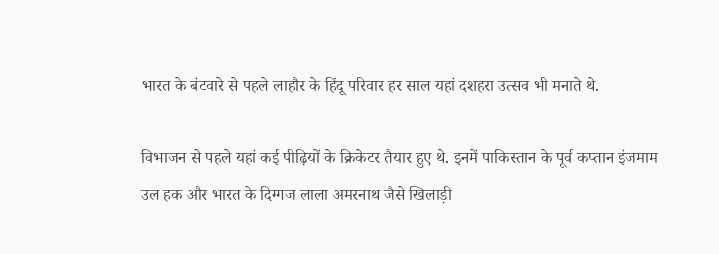भारत के बंटवारे से पहले लाहौर के हिंदू परिवार हर साल यहां दशहरा उत्सव भी मनाते थे.

विभाजन से पहले यहां कई पीढ़ियों के क्रिकेटर तैयार हुए थे. इनमें पाकिस्तान के पूर्व कप्तान इंजमाम उल हक और भारत के दिग्गज लाला अमरनाथ जैसे खिलाड़ी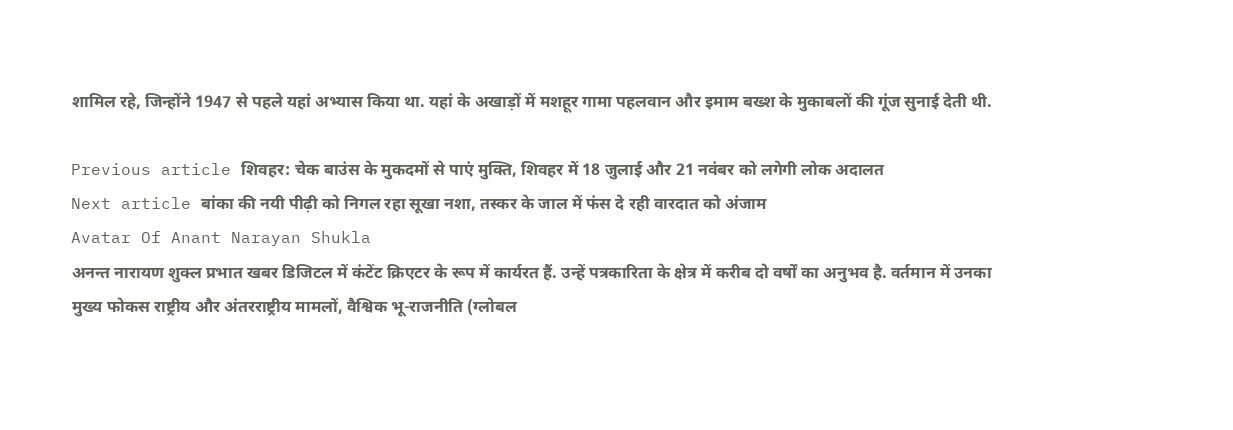शामिल रहे, जिन्होंने 1947 से पहले यहां अभ्यास किया था. यहां के अखाड़ों में मशहूर गामा पहलवान और इमाम बख्श के मुकाबलों की गूंज सुनाई देती थी.

Previous article शिवहर: चेक बाउंस के मुकदमों से पाएं मुक्ति, शिवहर में 18 जुलाई और 21 नवंबर को लगेगी लोक अदालत
Next article बांका की नयी पीढ़ी को निगल रहा सूखा नशा, तस्कर के जाल में फंस दे रही वारदात को अंजाम
Avatar Of Anant Narayan Shukla
अनन्त नारायण शुक्ल प्रभात खबर डिजिटल में कंटेंट क्रिएटर के रूप में कार्यरत हैं. उन्हें पत्रकारिता के क्षेत्र में करीब दो वर्षों का अनुभव है. वर्तमान में उनका मुख्य फोकस राष्ट्रीय और अंतरराष्ट्रीय मामलों, वैश्विक भू-राजनीति (ग्लोबल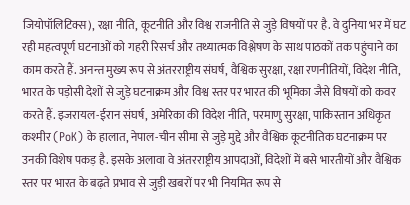जियोपॉलिटिक्स), रक्षा नीति, कूटनीति और विश्व राजनीति से जुड़े विषयों पर है. वे दुनिया भर में घट रही महत्वपूर्ण घटनाओं को गहरी रिसर्च और तथ्यात्मक विश्लेषण के साथ पाठकों तक पहुंचाने का काम करते हैं. अनन्त मुख्य रूप से अंतरराष्ट्रीय संघर्ष, वैश्विक सुरक्षा, रक्षा रणनीतियों, विदेश नीति, भारत के पड़ोसी देशों से जुड़े घटनाक्रम और विश्व स्तर पर भारत की भूमिका जैसे विषयों को कवर करते हैं. इजरायल-ईरान संघर्ष, अमेरिका की विदेश नीति, परमाणु सुरक्षा, पाकिस्तान अधिकृत कश्मीर (PoK) के हालात, नेपाल-चीन सीमा से जुड़े मुद्दे और वैश्विक कूटनीतिक घटनाक्रम पर उनकी विशेष पकड़ है. इसके अलावा वे अंतरराष्ट्रीय आपदाओं, विदेशों में बसे भारतीयों और वैश्विक स्तर पर भारत के बढ़ते प्रभाव से जुड़ी खबरों पर भी नियमित रूप से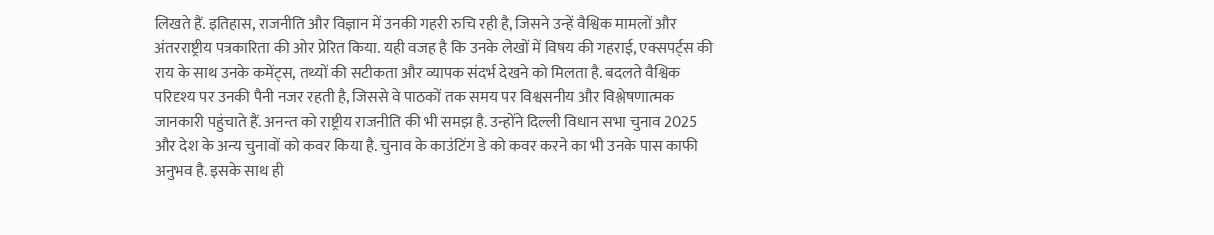लिखते हैं. इतिहास, राजनीति और विज्ञान में उनकी गहरी रुचि रही है, जिसने उन्हें वैश्विक मामलों और अंतरराष्ट्रीय पत्रकारिता की ओर प्रेरित किया. यही वजह है कि उनके लेखों में विषय की गहराई, एक्सपर्ट्स की राय के साथ उनके कमेंट्स, तथ्यों की सटीकता और व्यापक संदर्भ देखने को मिलता है. बदलते वैश्विक परिदृश्य पर उनकी पैनी नजर रहती है, जिससे वे पाठकों तक समय पर विश्वसनीय और विश्लेषणात्मक जानकारी पहुंचाते हैं. अनन्त को राष्ट्रीय राजनीति की भी समझ है. उन्होंने दिल्ली विधान सभा चुनाव 2025 और देश के अन्य चुनावों को कवर किया है. चुनाव के काउंटिंग डे को कवर करने का भी उनके पास काफी अनुभव है. इसके साथ ही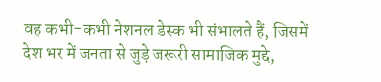वह कभी-कभी नेशनल डेस्क भी संभालते हैं, जिसमें देश भर में जनता से जुड़े जरूरी सामाजिक मुद्दे,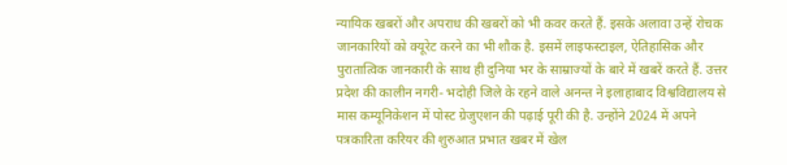न्यायिक खबरों और अपराध की खबरों को भी कवर करते हैं. इसके अलावा उन्हें रोचक जानकारियों को क्यूरेट करने का भी शौक है. इसमें लाइफस्टाइल, ऐतिहासिक और पुरातात्विक जानकारी के साथ ही दुनिया भर के साम्राज्यों के बारे में खबरें करते हैं. उत्तर प्रदेश की कालीन नगरी- भदोही जिले के रहने वाले अनन्त ने इलाहाबाद विश्वविद्यालय से मास कम्यूनिकेशन में पोस्ट ग्रेजुएशन की पढ़ाई पूरी की है. उन्होंने 2024 में अपने पत्रकारिता करियर की शुरुआत प्रभात खबर में खेल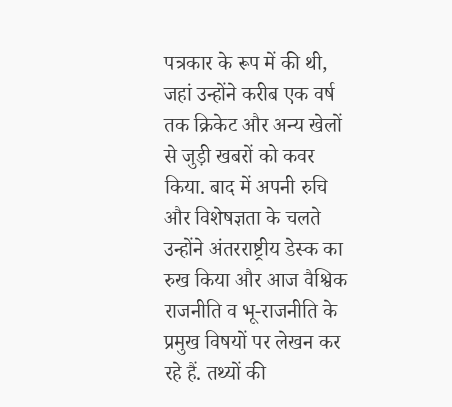पत्रकार के रूप में की थी, जहां उन्होंने करीब एक वर्ष तक क्रिकेट और अन्य खेलों से जुड़ी खबरों को कवर किया. बाद में अपनी रुचि और विशेषज्ञता के चलते उन्होंने अंतरराष्ट्रीय डेस्क का रुख किया और आज वैश्विक राजनीति व भू-राजनीति के प्रमुख विषयों पर लेखन कर रहे हैं. तथ्यों की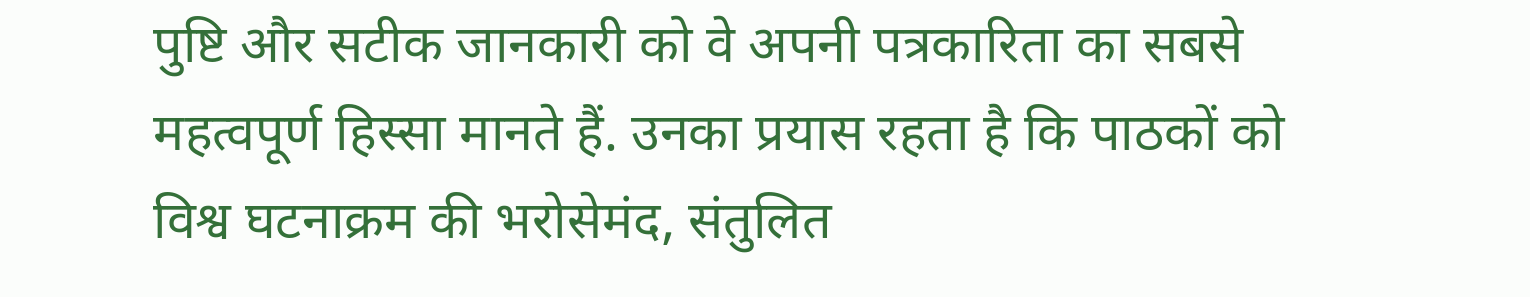पुष्टि और सटीक जानकारी को वे अपनी पत्रकारिता का सबसे महत्वपूर्ण हिस्सा मानते हैं. उनका प्रयास रहता है कि पाठकों को विश्व घटनाक्रम की भरोसेमंद, संतुलित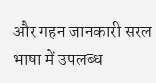और गहन जानकारी सरल भाषा में उपलब्ध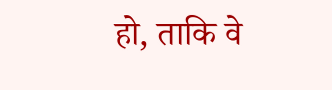हो, ताकि वे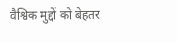वैश्विक मुद्दों को बेहतर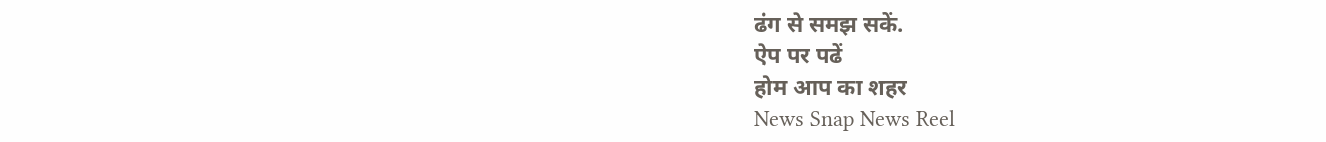ढंग से समझ सकें.
ऐप पर पढें
होम आप का शहर
News Snap News Reel